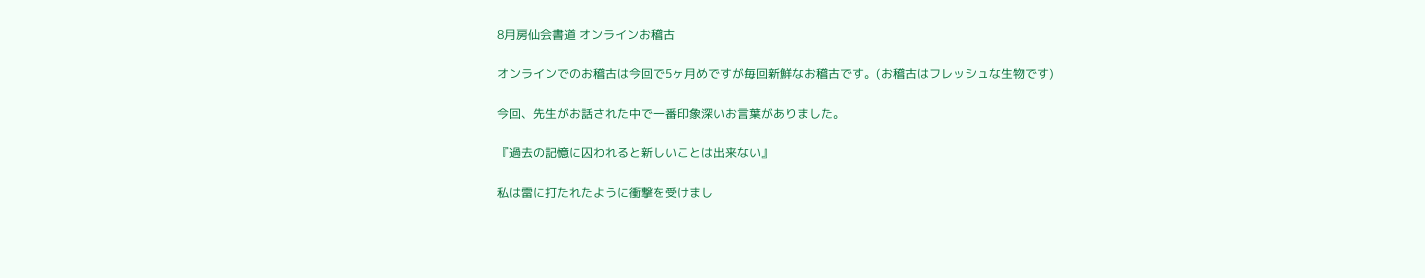8月房仙会書道 オンラインお稽古

オンラインでのお稽古は今回で5ヶ月めですが毎回新鮮なお稽古です。(お稽古はフレッシュな生物です)

今回、先生がお話された中で一番印象深いお言葉がありました。

『過去の記憶に囚われると新しいことは出来ない』

私は雷に打たれたように衝撃を受けまし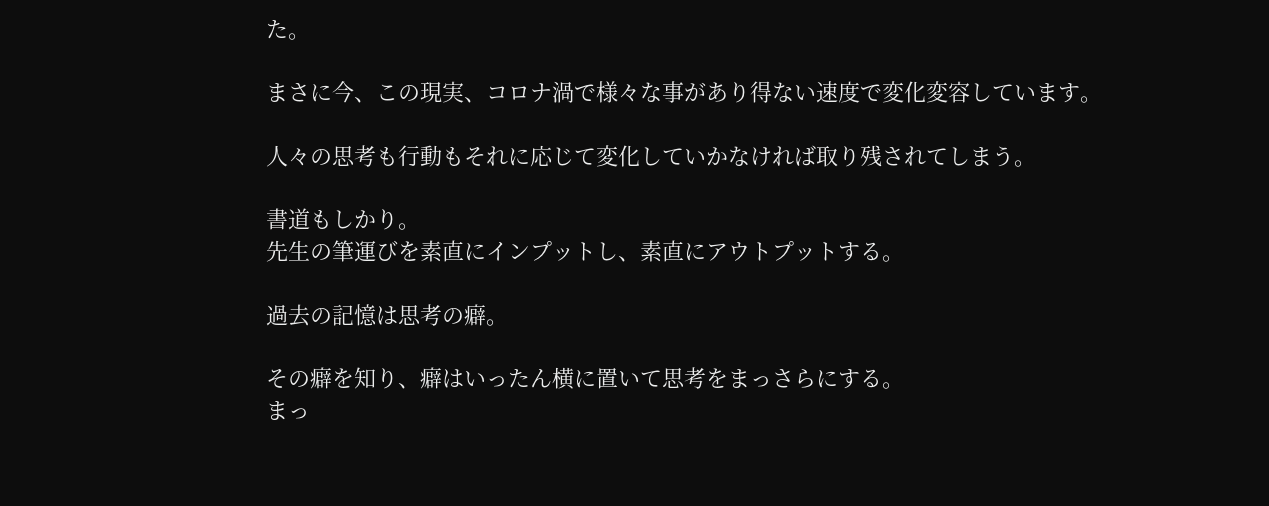た。

まさに今、この現実、コロナ渦で様々な事があり得ない速度で変化変容しています。

人々の思考も行動もそれに応じて変化していかなければ取り残されてしまう。

書道もしかり。
先生の筆運びを素直にインプットし、素直にアウトプットする。

過去の記憶は思考の癖。

その癖を知り、癖はいったん横に置いて思考をまっさらにする。
まっ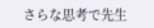さらな思考で先生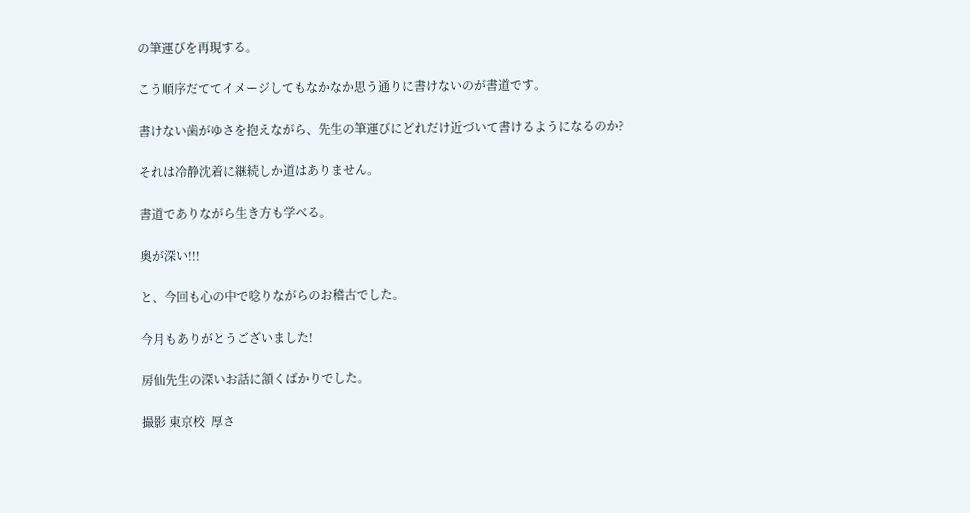の筆運びを再現する。

こう順序だててイメージしてもなかなか思う通りに書けないのが書道です。

書けない歯がゆさを抱えながら、先生の筆運びにどれだけ近づいて書けるようになるのか?

それは冷静沈着に継続しか道はありません。

書道でありながら生き方も学べる。

奥が深い!!!

と、今回も心の中で唸りながらのお稽古でした。

今月もありがとうございました!

房仙先生の深いお話に頷くばかりでした。

撮影 東京校  厚さ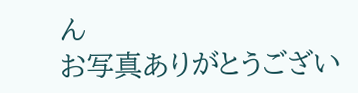ん
お写真ありがとうござい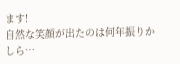ます!
自然な笑顔が出たのは何年振りかしら…